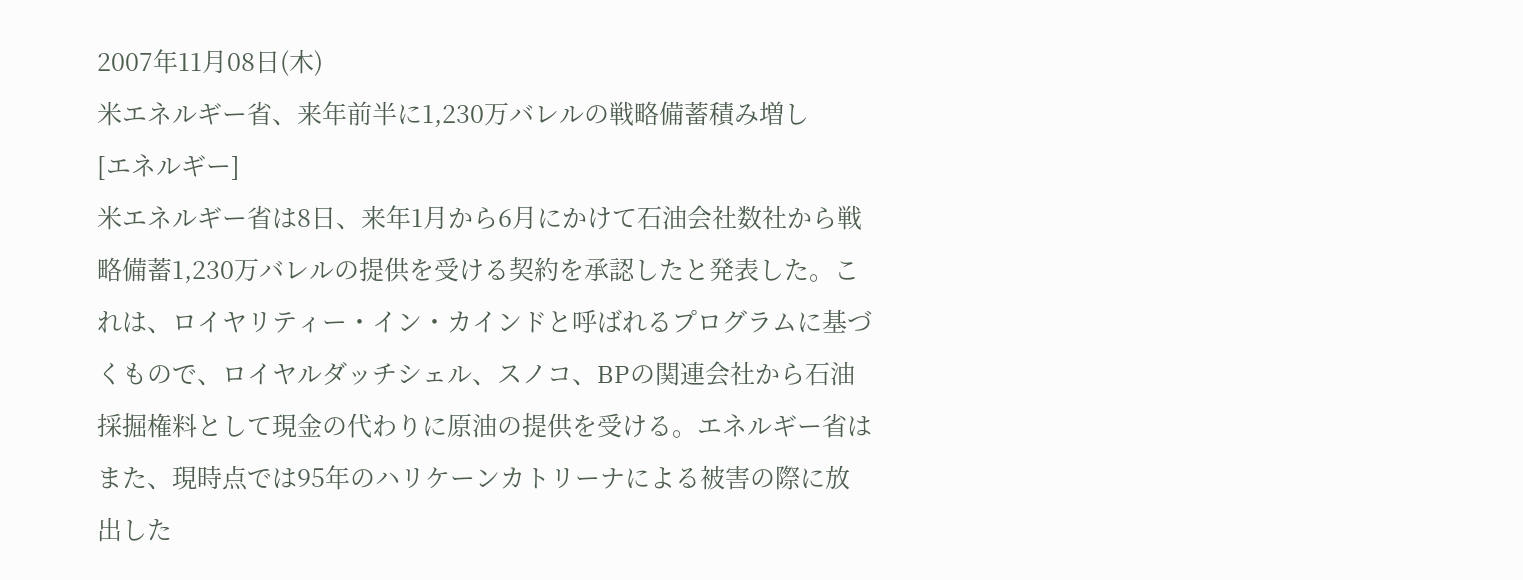2007年11月08日(木)
米エネルギー省、来年前半に1,230万バレルの戦略備蓄積み増し
[エネルギー]
米エネルギー省は8日、来年1月から6月にかけて石油会社数社から戦略備蓄1,230万バレルの提供を受ける契約を承認したと発表した。これは、ロイヤリティー・イン・カインドと呼ばれるプログラムに基づくもので、ロイヤルダッチシェル、スノコ、BPの関連会社から石油採掘権料として現金の代わりに原油の提供を受ける。エネルギー省はまた、現時点では95年のハリケーンカトリーナによる被害の際に放出した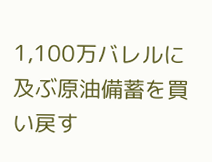1,100万バレルに及ぶ原油備蓄を買い戻す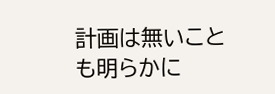計画は無いことも明らかに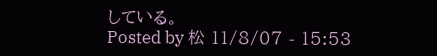している。
Posted by 松 11/8/07 - 15:53